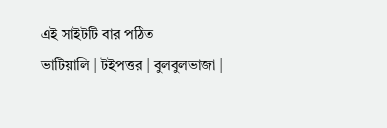এই সাইটটি বার পঠিত
ভাটিয়ালি | টইপত্তর | বুলবুলভাজা |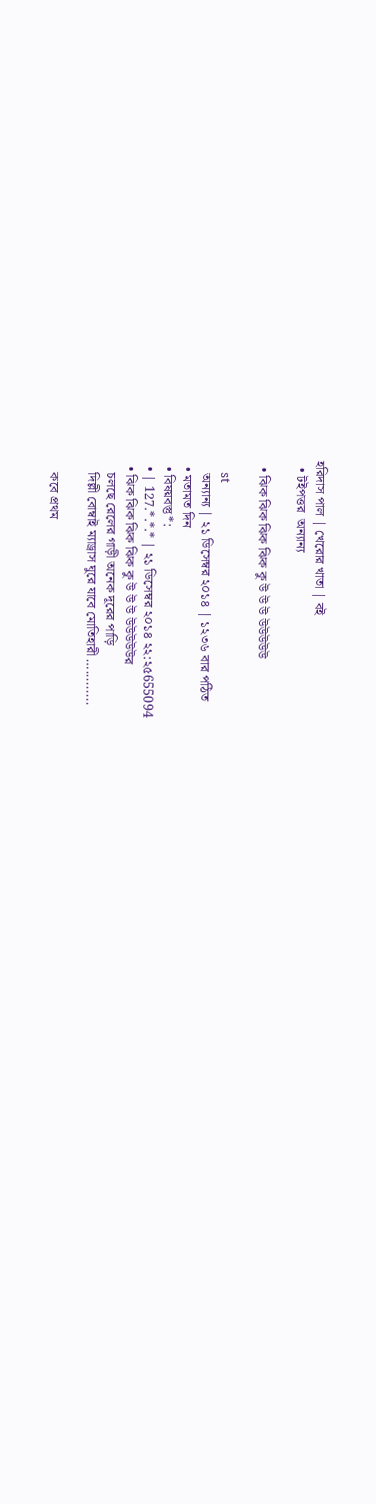হরিদাস পাল | খেরোর খাতা | বই
  • টইপত্তর  অন্যান্য

  • ঝিক ঝিক ঝিক ঝিক কু উ উ উ উউউউউ

    st
    অন্যান্য | ২১ ডিসেম্বর ২০১৪ | ১২৩৬ বার পঠিত
  • মতামত দিন
  • বিষয়বস্তু*:
  • | 127.*.*.* | ২১ ডিসেম্বর ২০১৪ ২২:২৫655094
  • ঝিক ঝিক ঝিক ঝিক কু উ উ উ উউউউউর
    চলছে রেলের গাড়ী অনেক দূরের পাড়ি
    দিল্লী বোম্বাই ম্যাড্রাস ঘুরে যাবে মোতিহারী ….........

    কবে প্রথম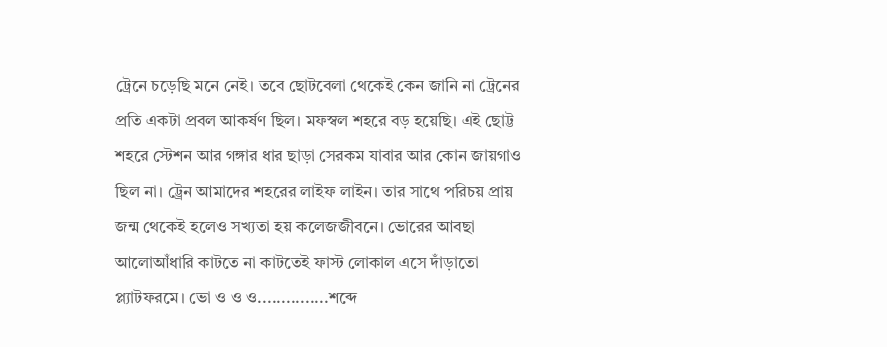ট্রেনে চড়েছি মনে নেই। তবে ছোটবেলা থেকেই কেন জানি না ট্রেনের প্রতি একটা প্রবল আকর্ষণ ছিল। মফস্বল শহরে বড় হয়েছি। এই ছোট্ট শহরে স্টেশন আর গঙ্গার ধার ছাড়া সেরকম যাবার আর কোন জায়গাও ছিল না। ট্ট্রেন আমাদের শহরের লাইফ লাইন। তার সাথে পরিচয় প্রায় জন্ম থেকেই হলেও সখ্যতা হয় কলেজজীবনে। ভোরের আবছা আলোআঁধারি কাটতে না কাটতেই ফাস্ট লোকাল এসে দাঁড়াতো প্ল্যাটফরমে। ভো ও ও ও...............শব্দে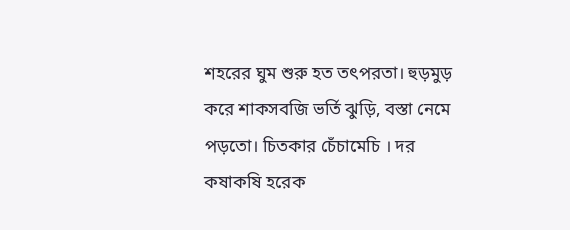শহরের ঘুম শুরু হত তৎপরতা। হুড়মুড় করে শাকসবজি ভর্তি ঝুড়ি, বস্তা নেমে পড়তো। চিতকার চেঁচামেচি । দর কষাকষি হরেক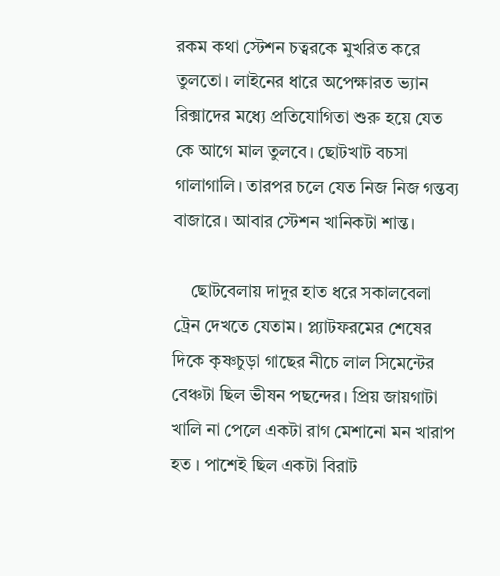রকম কথা স্টেশন চত্বরকে মুখরিত করে তুলতো। লাইনের ধারে অপেক্ষারত ভ্যান রিক্সাদের মধ্যে প্রতিযোগিতা শুরু হয়ে যেত কে আগে মাল তুলবে। ছোটখাট বচসা গালাগালি। তারপর চলে যেত নিজ নিজ গন্তব্য বাজারে। আবার স্টেশন খানিকটা শান্ত।

    ছোটবেলায় দাদুর হাত ধরে সকালবেলা ট্রেন দেখতে যেতাম। প্ল্যাটফরমের শেষের দিকে কৃষ্ণচুড়া গাছের নীচে লাল সিমেন্টের বেঞ্চটা ছিল ভীষন পছন্দের। প্রিয় জায়গাটা খালি না পেলে একটা রাগ মেশানো মন খারাপ হত । পাশেই ছিল একটা বিরাট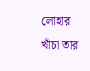লোহার খাঁচা তার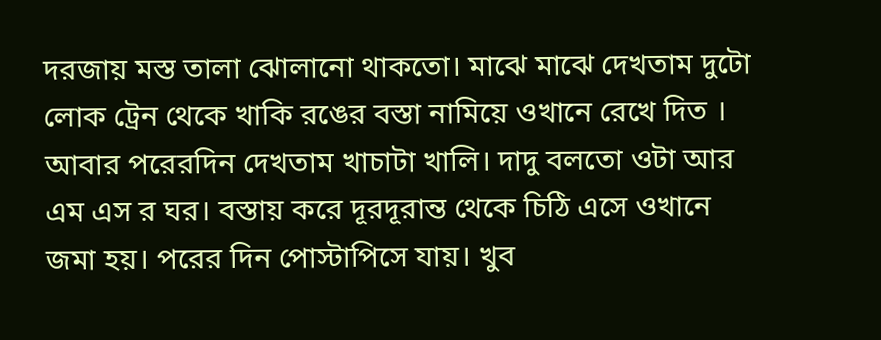দরজায় মস্ত তালা ঝোলানো থাকতো। মাঝে মাঝে দেখতাম দুটো লোক ট্রেন থেকে খাকি রঙের বস্তা নামিয়ে ওখানে রেখে দিত । আবার পরেরদিন দেখতাম খাচাটা খালি। দাদু বলতো ওটা আর এম এস র ঘর। বস্তায় করে দূরদূরান্ত থেকে চিঠি এসে ওখানে জমা হয়। পরের দিন পোস্টাপিসে যায়। খুব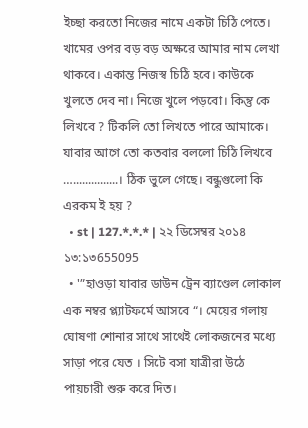ইচ্ছা করতো নিজের নামে একটা চিঠি পেতে। খামের ওপর বড় বড় অক্ষরে আমার নাম লেখা থাকবে। একান্ত নিজস্ব চিঠি হবে। কাউকে খুলতে দেব না। নিজে খুলে পড়বো। কিন্তু কে লিখবে ? টিকলি তো লিখতে পারে আমাকে। যাবার আগে তো কতবার বললো চিঠি লিখবে …...............। ঠিক ভুলে গেছে। বন্ধুগুলো কি এরকম ই হয় ?
  • st | 127.*.*.* | ২২ ডিসেম্বর ২০১৪ ১৩:১৩655095
  • '”হাওড়া যাবার ডাউন ট্রেন ব্যাণ্ডেল লোকাল এক নম্বর প্ল্যাটফর্মে আসবে “। মেয়ের গলায় ঘোষণা শোনার সাথে সাথেই লোকজনের মধ্যে সাড়া পরে যেত । সিটে বসা যাত্রীরা উঠে পায়চারী শুরু করে দিত।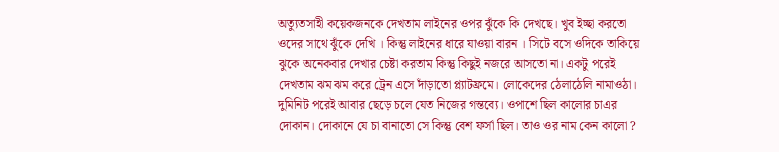অত্যুতসাহী কয়েকজনকে দেখতাম লাইনের ওপর ঝুঁকে কি দেখছে। খুব ইচ্ছা করতো ওদের সাথে ঝুঁকে দেখি । কিন্তু লাইনের ধারে যাওয়া বারন । সিটে বসে ওদিকে তাকিয়ে ঝুকে অনেকবার দেখার চেষ্টা করতাম কিন্তু কিছুই নজরে আসতো না। একটু পরেই দেখতাম ঝম ঝম করে ট্রেন এসে দাঁড়াতো প্ল্যাটফ্রমে। লোকেদের ঠেলাঠেলি নামাওঠা। দুমিনিট পরেই আবার ছেড়ে চলে যেত নিজের গন্তব্যে। ওপাশে ছিল কালোর চাএর দোকান। দোকানে যে চা বানাতো সে কিন্তু বেশ ফর্সা ছিল। তাও ওর নাম কেন কালো ?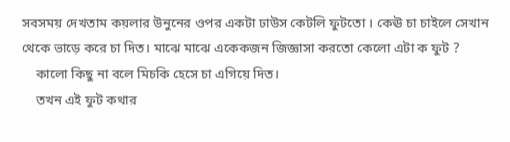সবসময় দেখতাম কয়লার উনুনের ওপর একটা ঢাউস কেটলি ফুটতো । কেঊ চা চাইলে সেখান থেকে ভাড়ে করে চা দিত। মাঝে মাঝে একেকজন জিজ্ঞাসা করতো কেলো এটা ক ফুট ?
    কালো কিছু না বলে মিচকি হেসে চা এগিয়ে দিত।
    তখন এই ফুট কথার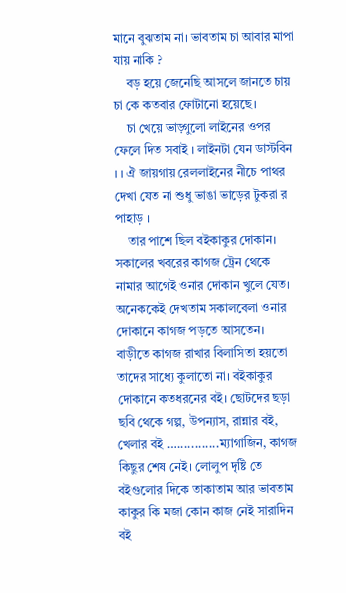মানে বুঝতাম না। ভাবতাম চা আবার মাপা যায় নাকি ?
    বড় হয়ে জেনেছি আসলে জানতে চায় চা কে কতবার ফোটানো হয়েছে।
    চা খেয়ে ভাড়্গুলো লাইনের ওপর ফেলে দিত সবাই । লাইনটা যেন ডাস্টবিন । । ঐ জায়গায় রেললাইনের নীচে পাথর দেখা যেত না শুধু ভাঙা ভাড়ের টুকরা র পাহাড় ।
    তার পাশে ছিল বইকাকুর দোকান। সকালের খবরের কাগজ ট্রেন থেকে নামার আগেই ওনার দোকান খুলে যেত। অনেককেই দেখতাম সকালবেলা ওনার দোকানে কাগজ পড়তে আসতেন। বাড়ীতে কাগজ রাখার বিলাসিতা হয়তো তাদের সাধ্যে কুলাতো না। বইকাকুর দোকানে কতধরনের বই। ছোটদের ছড়া ছবি থেকে গল্প, উপন্যাস, রান্নার বই, খেলার বই …............ম্যাগাজিন, কাগজ কিছুর শেষ নেই। লোলুপ দৃষ্টি তে বইগুলোর দিকে তাকাতাম আর ভাবতাম কাকুর কি মজা কোন কাজ নেই সারাদিন বই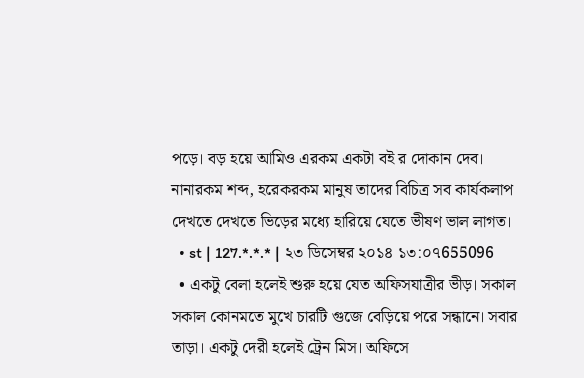পড়ে। বড় হয়ে আমিও এরকম একটা বই র দোকান দেব। নানারকম শব্দ, হরেকরকম মানুষ তাদের বিচিত্র সব কার্যকলাপ দেখতে দেখতে ভিড়ের মধ্যে হারিয়ে যেতে ভীষণ ভাল লাগত।
  • st | 127.*.*.* | ২৩ ডিসেম্বর ২০১৪ ১৩:০৭655096
  • একটু বেলা হলেই শুরু হয়ে যেত অফিসযাত্রীর ভীড়। সকাল সকাল কোনমতে মুখে চারটি গুজে বেড়িয়ে পরে সন্ধানে। সবার তাড়া। একটু দেরী হলেই ট্রেন মিস। অফিসে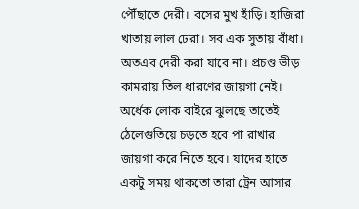পৌঁছাতে দেরী। বসের মুখ হাঁড়ি। হাজিরা খাতায় লাল ঢেরা। সব এক সুতায় বাঁধা। অতএব দেরী করা যাবে না। প্রচণ্ড ভীড় কামরায় তিল ধারণের জায়গা নেই। অর্ধেক লোক বাইরে ঝুলছে তাতেই ঠেলেগুতিয়ে চড়তে হবে পা রাখার জায়গা করে নিতে হবে। যাদের হাতে একটু সময় থাকতো তারা ট্রেন আসার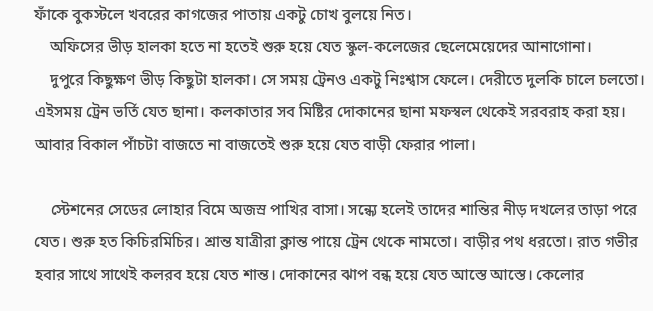ফাঁকে বুকস্টলে খবরের কাগজের পাতায় একটু চোখ বুলয়ে নিত।
    অফিসের ভীড় হালকা হতে না হতেই শুরু হয়ে যেত স্কুল-কলেজের ছেলেমেয়েদের আনাগোনা।
    দুপুরে কিছুক্ষণ ভীড় কিছুটা হালকা। সে সময় ট্রেনও একটু নিঃশ্বাস ফেলে। দেরীতে দুলকি চালে চলতো। এইসময় ট্রেন ভর্তি যেত ছানা। কলকাতার সব মিষ্টির দোকানের ছানা মফস্বল থেকেই সরবরাহ করা হয়। আবার বিকাল পাঁচটা বাজতে না বাজতেই শুরু হয়ে যেত বাড়ী ফেরার পালা।

    স্টেশনের সেডের লোহার বিমে অজস্র পাখির বাসা। সন্ধ্যে হলেই তাদের শান্তির নীড় দখলের তাড়া পরে যেত। শুরু হত কিচিরমিচির। শ্রান্ত যাত্রীরা ক্লান্ত পায়ে ট্রেন থেকে নামতো। বাড়ীর পথ ধরতো। রাত গভীর হবার সাথে সাথেই কলরব হয়ে যেত শান্ত। দোকানের ঝাপ বন্ধ হয়ে যেত আস্তে আস্তে। কেলোর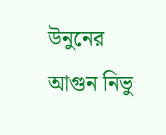উনুনের আগুন নিভু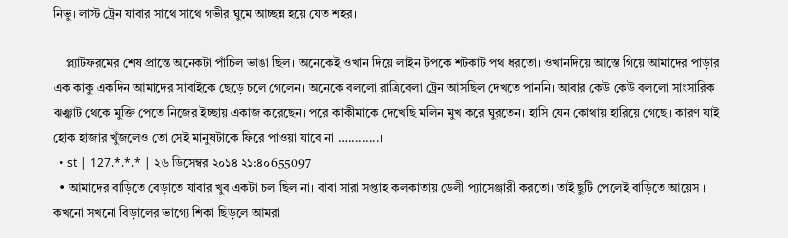নিভু। লাস্ট ট্রেন যাবার সাথে সাথে গভীর ঘুমে আচ্ছন্ন হয়ে যেত শহর।

    প্ল্যাটফরমের শেষ প্রান্তে অনেকটা পাঁচিল ভাঙা ছিল। অনেকেই ওখান দিয়ে লাইন টপকে শটকাট পথ ধরতো। ওখানদিয়ে আস্তে গিয়ে আমাদের পাড়ার এক কাকু একদিন আমাদের সাবাইকে ছেড়ে চলে গেলেন। অনেকে বললো রাত্রিবেলা ট্রেন আসছিল দেখতে পাননি। আবার কেউ কেউ বললো সাংসারিক ঝঞ্ঝাট থেকে মুক্তি পেতে নিজের ইচ্ছায় একাজ করেছেন। পরে কাকীমাকে দেখেছি মলিন মুখ করে ঘুরতেন। হাসি যেন কোথায় হারিয়ে গেছে। কারণ যাই হোক হাজার খুঁজলেও তো সেই মানুষটাকে ফিরে পাওয়া যাবে না ….........।
  • st | 127.*.*.* | ২৬ ডিসেম্বর ২০১৪ ২১:৪০655097
  • আমাদের বাড়িতে বেড়াতে যাবার খুব একটা চল ছিল না। বাবা সারা সপ্তাহ কলকাতায় ডেলী প্যাসেঞ্জারী করতো। তাই ছুটি পেলেই বাড়িতে আয়েস । কখনো সখনো বিড়ালের ভাগ্যে শিকা ছিড়লে আমরা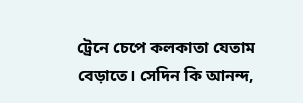ট্রেনে চেপে কলকাতা যেতাম বেড়াতে। সেদিন কি আনন্দ,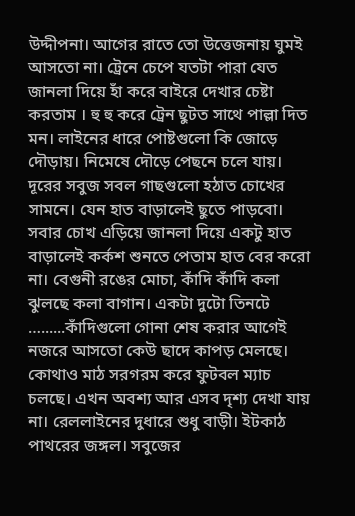উদ্দীপনা। আগের রাতে তো উত্তেজনায় ঘুমই আসতো না। ট্রেনে চেপে যতটা পারা যেত জানলা দিয়ে হাঁ করে বাইরে দেখার চেষ্টা করতাম । হু হু করে ট্রেন ছুটত সাথে পাল্লা দিত মন। লাইনের ধারে পোষ্টগুলো কি জোড়ে দৌড়ায়। নিমেষে দৌড়ে পেছনে চলে যায়। দূরের সবুজ সবল গাছগুলো হঠাত চোখের সামনে। যেন হাত বাড়ালেই ছুতে পাড়বো। সবার চোখ এড়িয়ে জানলা দিয়ে একটু হাত বাড়ালেই কর্কশ শুনতে পেতাম হাত বের করো না। বেগুনী রঙের মোচা, কাঁদি কাঁদি কলা ঝুলছে কলা বাগান। একটা দুটো তিনটে …......কাঁদিগুলো গোনা শেষ করার আগেই নজরে আসতো কেউ ছাদে কাপড় মেলছে। কোথাও মাঠ সরগরম করে ফুটবল ম্যাচ চলছে। এখন অবশ্য আর এসব দৃশ্য দেখা যায় না। রেললাইনের দুধারে শুধু বাড়ী। ইটকাঠ পাথরের জঙ্গল। সবুজের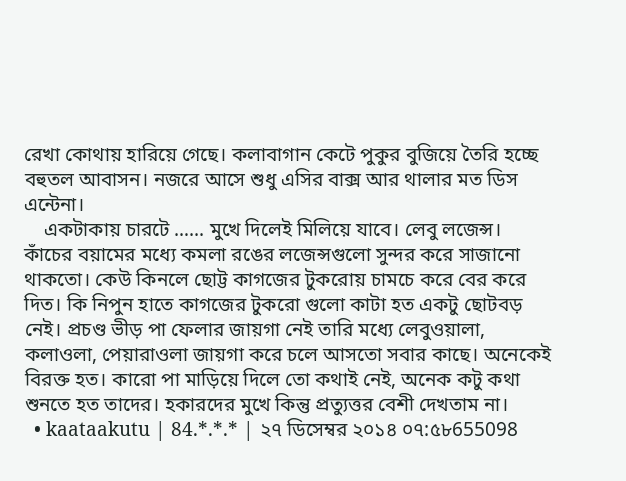রেখা কোথায় হারিয়ে গেছে। কলাবাগান কেটে পুকুর বুজিয়ে তৈরি হচ্ছে বহুতল আবাসন। নজরে আসে শুধু এসির বাক্স আর থালার মত ডিস এন্টেনা।
    একটাকায় চারটে …... মুখে দিলেই মিলিয়ে যাবে। লেবু লজেন্স। কাঁচের বয়ামের মধ্যে কমলা রঙের লজেন্সগুলো সুন্দর করে সাজানো থাকতো। কেউ কিনলে ছোট্ট কাগজের টুকরোয় চামচে করে বের করে দিত। কি নিপুন হাতে কাগজের টুকরো গুলো কাটা হত একটু ছোটবড় নেই। প্রচণ্ড ভীড় পা ফেলার জায়গা নেই তারি মধ্যে লেবুওয়ালা, কলাওলা, পেয়ারাওলা জায়গা করে চলে আসতো সবার কাছে। অনেকেই বিরক্ত হত। কারো পা মাড়িয়ে দিলে তো কথাই নেই, অনেক কটু কথা শুনতে হত তাদের। হকারদের মুখে কিন্তু প্রত্যুত্তর বেশী দেখতাম না।
  • kaataakutu | 84.*.*.* | ২৭ ডিসেম্বর ২০১৪ ০৭:৫৮655098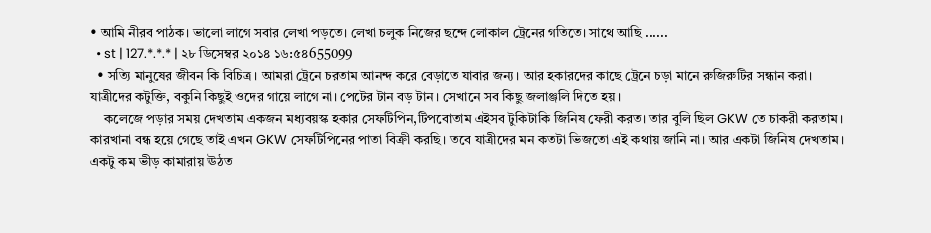• আমি নীরব পাঠক। ভালো লাগে সবার লেখা পড়তে। লেখা চলুক নিজের ছন্দে লোকাল ট্রেনের গতিতে। সাথে আছি ......
  • st | 127.*.*.* | ২৮ ডিসেম্বর ২০১৪ ১৬:৫৪655099
  • সত্যি মানুষের জীবন কি বিচিত্র। আমরা ট্রেনে চরতাম আনন্দ করে বেড়াতে যাবার জন্য। আর হকারদের কাছে ট্রেনে চড়া মানে রুজিরুটির সন্ধান করা। যাত্রীদের কটুক্তি, বকুনি কিছুই ওদের গায়ে লাগে না। পেটের টান বড় টান। সেখানে সব কিছু জলাঞ্জলি দিতে হয়।
    কলেজে পড়ার সময় দেখতাম একজন মধ্যবয়স্ক হকার সেফটিপিন,টিপবোতাম এইসব টুকিটাকি জিনিষ ফেরী করত। তার বুলি ছিল GKW তে চাকরী করতাম। কারখানা বন্ধ হয়ে গেছে তাই এখন GKW সেফটিপিনের পাতা বিক্রী করছি। তবে যাত্রীদের মন কতটা ভিজতো এই কথায় জানি না। আর একটা জিনিষ দেখতাম। একটু কম ভীড় কামারায় ঊঠত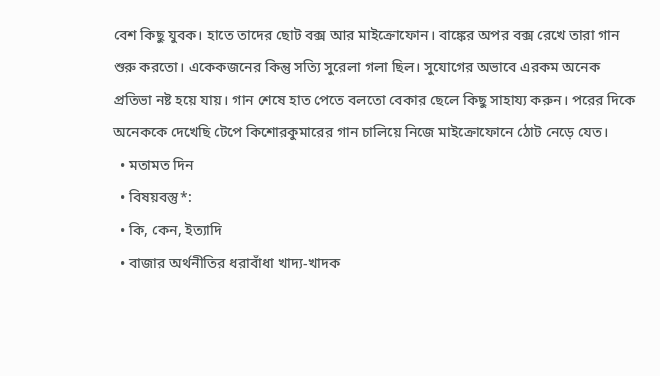বেশ কিছু যুবক। হাতে তাদের ছোট বক্স আর মাইক্রোফোন। বাঙ্কের অপর বক্স রেখে তারা গান শুরু করতো। একেকজনের কিন্তু সত্যি সুরেলা গলা ছিল। সুযোগের অভাবে এরকম অনেক প্রতিভা নষ্ট হয়ে যায়। গান শেষে হাত পেতে বলতো বেকার ছেলে কিছু সাহায্য করুন। পরের দিকে অনেককে দেখেছি টেপে কিশোরকুমারের গান চালিয়ে নিজে মাইক্রোফোনে ঠোট নেড়ে যেত।
  • মতামত দিন
  • বিষয়বস্তু*:
  • কি, কেন, ইত্যাদি
  • বাজার অর্থনীতির ধরাবাঁধা খাদ্য-খাদক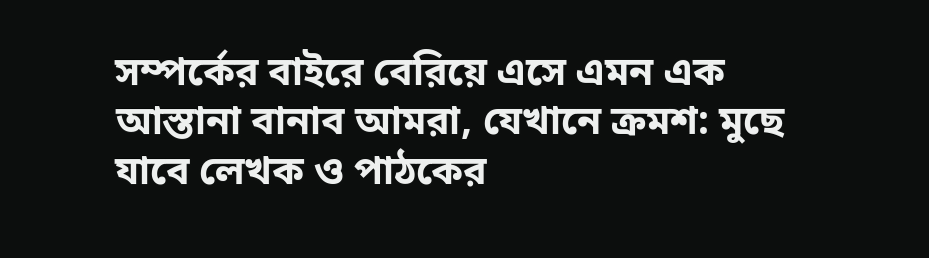সম্পর্কের বাইরে বেরিয়ে এসে এমন এক আস্তানা বানাব আমরা, যেখানে ক্রমশ: মুছে যাবে লেখক ও পাঠকের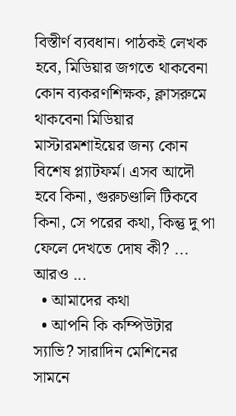বিস্তীর্ণ ব্যবধান। পাঠকই লেখক হবে, মিডিয়ার জগতে থাকবেনা কোন ব্যকরণশিক্ষক, ক্লাসরুমে থাকবেনা মিডিয়ার মাস্টারমশাইয়ের জন্য কোন বিশেষ প্ল্যাটফর্ম। এসব আদৌ হবে কিনা, গুরুচণ্ডালি টিকবে কিনা, সে পরের কথা, কিন্তু দু পা ফেলে দেখতে দোষ কী? ... আরও ...
  • আমাদের কথা
  • আপনি কি কম্পিউটার স্যাভি? সারাদিন মেশিনের সামনে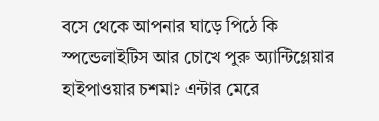বসে থেকে আপনার ঘাড়ে পিঠে কি স্পন্ডেলাইটিস আর চোখে পুরু অ্যান্টিগ্লেয়ার হাইপাওয়ার চশমা? এন্টার মেরে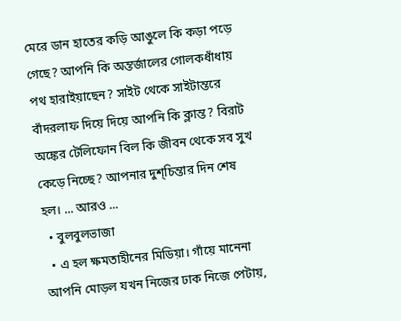মেরে ডান হাতের কড়ি আঙুলে কি কড়া পড়ে গেছে? আপনি কি অন্তর্জালের গোলকধাঁধায় পথ হারাইয়াছেন? সাইট থেকে সাইটান্তরে বাঁদরলাফ দিয়ে দিয়ে আপনি কি ক্লান্ত? বিরাট অঙ্কের টেলিফোন বিল কি জীবন থেকে সব সুখ কেড়ে নিচ্ছে? আপনার দুশ্‌চিন্তার দিন শেষ হল। ... আরও ...
  • বুলবুলভাজা
  • এ হল ক্ষমতাহীনের মিডিয়া। গাঁয়ে মানেনা আপনি মোড়ল যখন নিজের ঢাক নিজে পেটায়,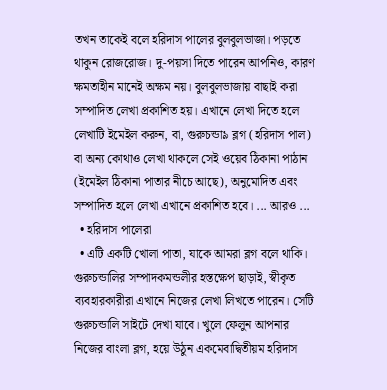তখন তাকেই বলে হরিদাস পালের বুলবুলভাজা। পড়তে থাকুন রোজরোজ। দু-পয়সা দিতে পারেন আপনিও, কারণ ক্ষমতাহীন মানেই অক্ষম নয়। বুলবুলভাজায় বাছাই করা সম্পাদিত লেখা প্রকাশিত হয়। এখানে লেখা দিতে হলে লেখাটি ইমেইল করুন, বা, গুরুচন্ডা৯ ব্লগ (হরিদাস পাল) বা অন্য কোথাও লেখা থাকলে সেই ওয়েব ঠিকানা পাঠান (ইমেইল ঠিকানা পাতার নীচে আছে), অনুমোদিত এবং সম্পাদিত হলে লেখা এখানে প্রকাশিত হবে। ... আরও ...
  • হরিদাস পালেরা
  • এটি একটি খোলা পাতা, যাকে আমরা ব্লগ বলে থাকি। গুরুচন্ডালির সম্পাদকমন্ডলীর হস্তক্ষেপ ছাড়াই, স্বীকৃত ব্যবহারকারীরা এখানে নিজের লেখা লিখতে পারেন। সেটি গুরুচন্ডালি সাইটে দেখা যাবে। খুলে ফেলুন আপনার নিজের বাংলা ব্লগ, হয়ে উঠুন একমেবাদ্বিতীয়ম হরিদাস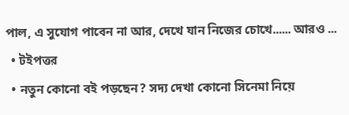পাল, এ সুযোগ পাবেন না আর, দেখে যান নিজের চোখে...... আরও ...
  • টইপত্তর
  • নতুন কোনো বই পড়ছেন? সদ্য দেখা কোনো সিনেমা নিয়ে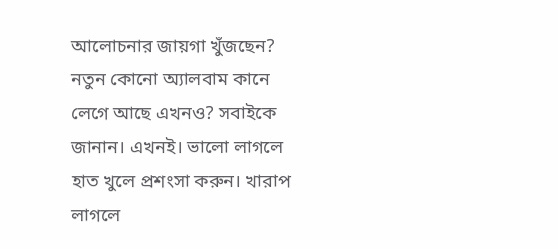আলোচনার জায়গা খুঁজছেন? নতুন কোনো অ্যালবাম কানে লেগে আছে এখনও? সবাইকে জানান। এখনই। ভালো লাগলে হাত খুলে প্রশংসা করুন। খারাপ লাগলে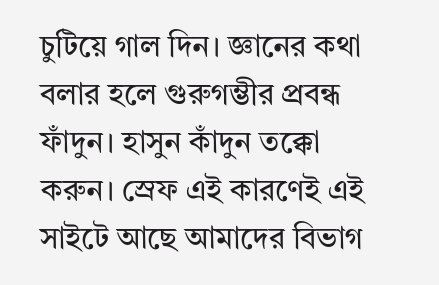চুটিয়ে গাল দিন। জ্ঞানের কথা বলার হলে গুরুগম্ভীর প্রবন্ধ ফাঁদুন। হাসুন কাঁদুন তক্কো করুন। স্রেফ এই কারণেই এই সাইটে আছে আমাদের বিভাগ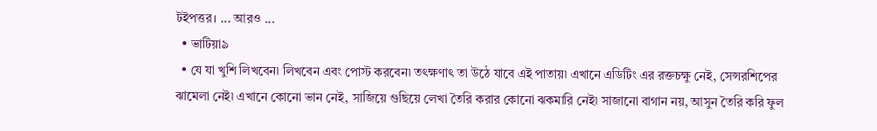টইপত্তর। ... আরও ...
  • ভাটিয়া৯
  • যে যা খুশি লিখবেন৷ লিখবেন এবং পোস্ট করবেন৷ তৎক্ষণাৎ তা উঠে যাবে এই পাতায়৷ এখানে এডিটিং এর রক্তচক্ষু নেই, সেন্সরশিপের ঝামেলা নেই৷ এখানে কোনো ভান নেই, সাজিয়ে গুছিয়ে লেখা তৈরি করার কোনো ঝকমারি নেই৷ সাজানো বাগান নয়, আসুন তৈরি করি ফুল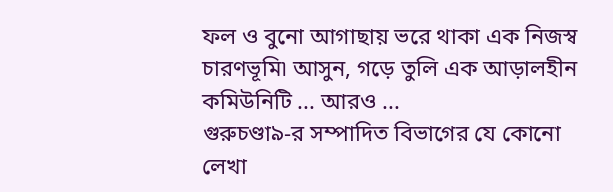ফল ও বুনো আগাছায় ভরে থাকা এক নিজস্ব চারণভূমি৷ আসুন, গড়ে তুলি এক আড়ালহীন কমিউনিটি ... আরও ...
গুরুচণ্ডা৯-র সম্পাদিত বিভাগের যে কোনো লেখা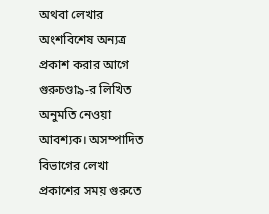অথবা লেখার অংশবিশেষ অন্যত্র প্রকাশ করার আগে গুরুচণ্ডা৯-র লিখিত অনুমতি নেওয়া আবশ্যক। অসম্পাদিত বিভাগের লেখা প্রকাশের সময় গুরুতে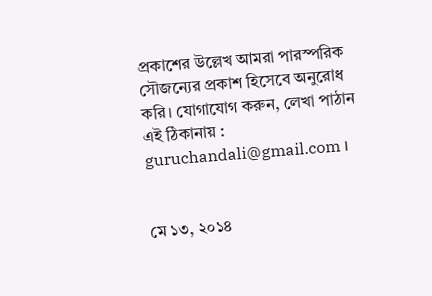প্রকাশের উল্লেখ আমরা পারস্পরিক সৌজন্যের প্রকাশ হিসেবে অনুরোধ করি। যোগাযোগ করুন, লেখা পাঠান এই ঠিকানায় : guruchandali@gmail.com ।


মে ১৩, ২০১৪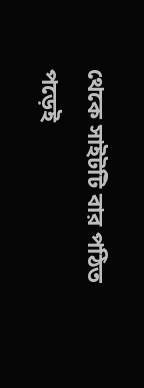থেকে সাইটটি বার পঠিত
পড়েই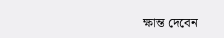ক্ষান্ত দেবেন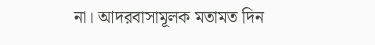না। আদরবাসামূলক মতামত দিন